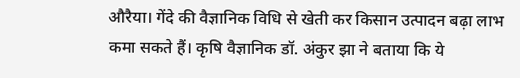औरैया। गेंदे की वैज्ञानिक विधि से खेती कर किसान उत्पादन बढ़ा लाभ कमा सकते हैं। कृषि वैज्ञानिक डॉ. अंकुर झा ने बताया कि ये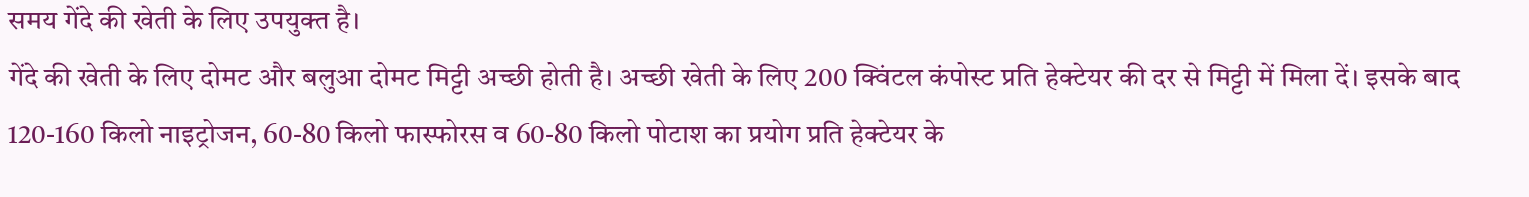समय गेंदे की खेती के लिए उपयुक्त है।
गेंदे की खेती के लिए दोमट और बलुआ दोमट मिट्टी अच्छी होती है। अच्छी खेती के लिए 200 क्विंटल कंपोस्ट प्रति हेक्टेयर की दर से मिट्टी में मिला दें। इसके बाद 120-160 किलो नाइट्रोजन, 60-80 किलो फास्फोरस व 60-80 किलो पोटाश का प्रयोग प्रति हेक्टेयर के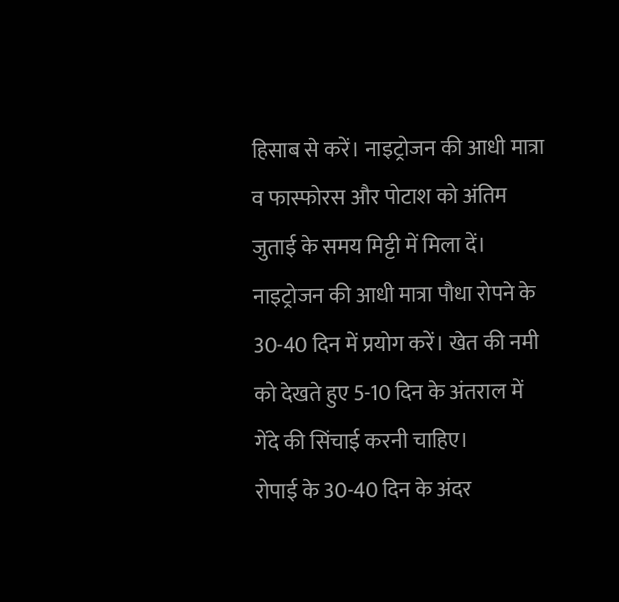हिसाब से करें। नाइट्रोजन की आधी मात्रा व फास्फोरस और पोटाश को अंतिम जुताई के समय मिट्टी में मिला दें। नाइट्रोजन की आधी मात्रा पौधा रोपने के 30-40 दिन में प्रयोग करें। खेत की नमी को देखते हुए 5-10 दिन के अंतराल में गेंदे की सिंचाई करनी चाहिए।
रोपाई के 30-40 दिन के अंदर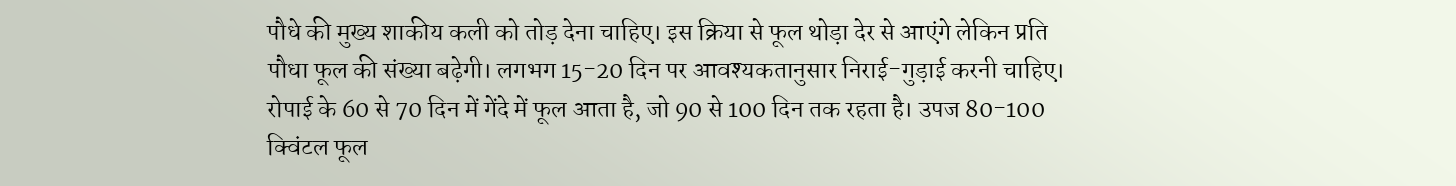पौधे की मुख्य शाकीय कली को तोड़ देना चाहिए। इस क्रिया से फूल थोड़ा देर से आएंगे लेकिन प्रति पौधा फूल की संख्या बढ़ेगी। लगभग 15-20 दिन पर आवश्यकतानुसार निराई-गुड़ाई करनी चाहिए। रोपाई के 60 से 70 दिन में गेंदे में फूल आता है, जो 90 से 100 दिन तक रहता है। उपज 80-100 क्विंटल फूल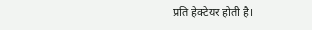प्रति हेक्टेयर होती है।